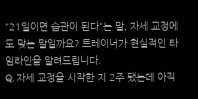"21일이면 습관이 된다"는 말, 자세 교정에도 맞는 말일까요? 트레이너가 현실적인 타임라인을 알려드립니다.
Q. 자세 교정을 시작한 지 2주 됐는데 아직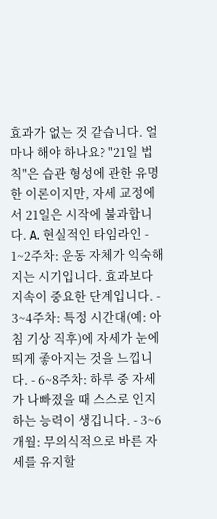효과가 없는 것 같습니다. 얼마나 해야 하나요? "21일 법칙"은 습관 형성에 관한 유명한 이론이지만, 자세 교정에서 21일은 시작에 불과합니다. A. 현실적인 타임라인 - 1~2주차: 운동 자체가 익숙해지는 시기입니다. 효과보다 지속이 중요한 단계입니다. - 3~4주차: 특정 시간대(예: 아침 기상 직후)에 자세가 눈에 띄게 좋아지는 것을 느낍니다. - 6~8주차: 하루 중 자세가 나빠졌을 때 스스로 인지하는 능력이 생깁니다. - 3~6개월: 무의식적으로 바른 자세를 유지할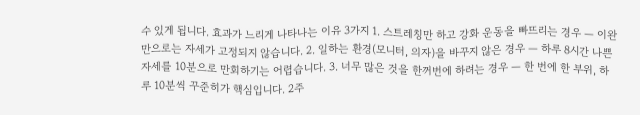수 있게 됩니다. 효과가 느리게 나타나는 이유 3가지 1. 스트레칭만 하고 강화 운동을 빠뜨리는 경우 — 이완만으로는 자세가 고정되지 않습니다. 2. 일하는 환경(모니터, 의자)을 바꾸지 않은 경우 — 하루 8시간 나쁜 자세를 10분으로 만회하기는 어렵습니다. 3. 너무 많은 것을 한꺼번에 하려는 경우 — 한 번에 한 부위, 하루 10분씩 꾸준히가 핵심입니다. 2주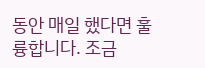동안 매일 했다면 훌륭합니다. 조금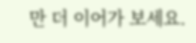만 더 이어가 보세요.